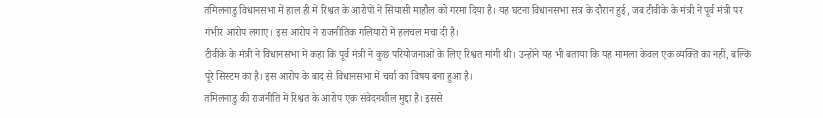तमिलनाडु विधानसभा में हाल ही में रिश्वत के आरोपों ने सियासी माहौल को गरमा दिया है। यह घटना विधानसभा सत्र के दौरान हुई, जब टीवीके के मंत्री ने पूर्व मंत्री पर गंभीर आरोप लगाए। इस आरोप ने राजनीतिक गलियारों में हलचल मचा दी है।
टीवीके के मंत्री ने विधानसभा में कहा कि पूर्व मंत्री ने कुछ परियोजनाओं के लिए रिश्वत मांगी थी। उन्होंने यह भी बताया कि यह मामला केवल एक व्यक्ति का नहीं, बल्कि पूरे सिस्टम का है। इस आरोप के बाद से विधानसभा में चर्चा का विषय बना हुआ है।
तमिलनाडु की राजनीति में रिश्वत के आरोप एक संवेदनशील मुद्दा है। इससे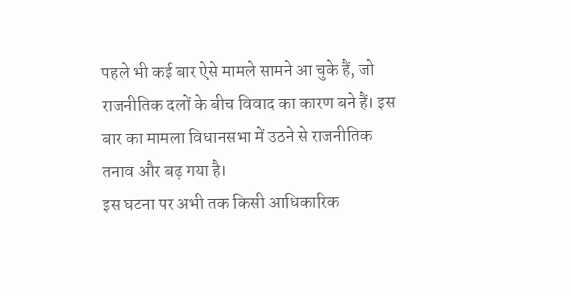पहले भी कई बार ऐसे मामले सामने आ चुके हैं, जो राजनीतिक दलों के बीच विवाद का कारण बने हैं। इस बार का मामला विधानसभा में उठने से राजनीतिक तनाव और बढ़ गया है।
इस घटना पर अभी तक किसी आधिकारिक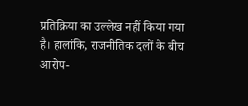प्रतिक्रिया का उल्लेख नहीं किया गया है। हालांकि, राजनीतिक दलों के बीच आरोप-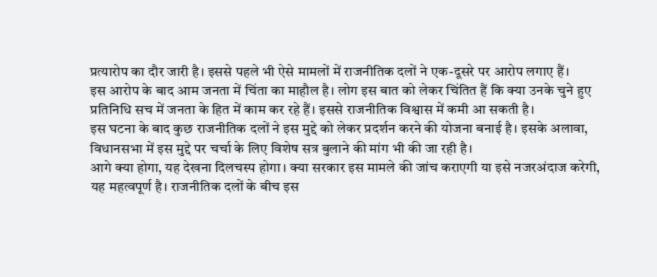प्रत्यारोप का दौर जारी है। इससे पहले भी ऐसे मामलों में राजनीतिक दलों ने एक-दूसरे पर आरोप लगाए हैं।
इस आरोप के बाद आम जनता में चिंता का माहौल है। लोग इस बात को लेकर चिंतित हैं कि क्या उनके चुने हुए प्रतिनिधि सच में जनता के हित में काम कर रहे हैं। इससे राजनीतिक विश्वास में कमी आ सकती है।
इस घटना के बाद कुछ राजनीतिक दलों ने इस मुद्दे को लेकर प्रदर्शन करने की योजना बनाई है। इसके अलावा, विधानसभा में इस मुद्दे पर चर्चा के लिए विशेष सत्र बुलाने की मांग भी की जा रही है।
आगे क्या होगा, यह देखना दिलचस्प होगा। क्या सरकार इस मामले की जांच कराएगी या इसे नजरअंदाज करेगी, यह महत्वपूर्ण है। राजनीतिक दलों के बीच इस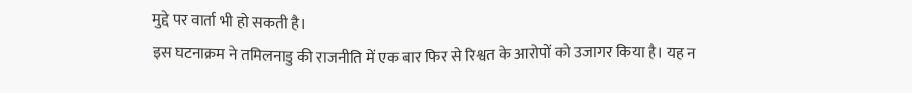मुद्दे पर वार्ता भी हो सकती है।
इस घटनाक्रम ने तमिलनाडु की राजनीति में एक बार फिर से रिश्वत के आरोपों को उजागर किया है। यह न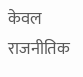केवल राजनीतिक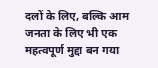दलों के लिए, बल्कि आम जनता के लिए भी एक महत्वपूर्ण मुद्दा बन गया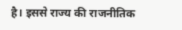है। इससे राज्य की राजनीतिक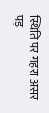स्थिति पर गहरा असर पड़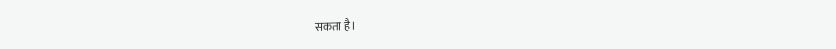सकता है।